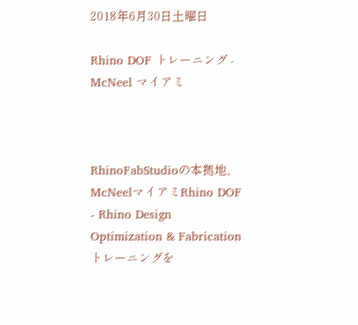2018年6月30日土曜日

Rhino DOF トレーニング - McNeel マイアミ



RhinoFabStudioの本拠地、McNeelマイアミRhino DOF - Rhino Design Optimization & Fabrication トレーニングを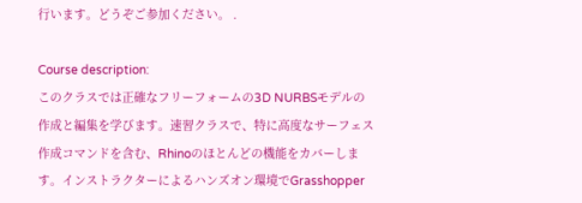行います。どうぞご参加ください。 .

Course description:
このクラスでは正確なフリーフォームの3D NURBSモデルの作成と編集を学びます。速習クラスで、特に高度なサーフェス作成コマンドを含む、Rhinoのほとんどの機能をカバーします。インストラクターによるハンズオン環境でGrasshopper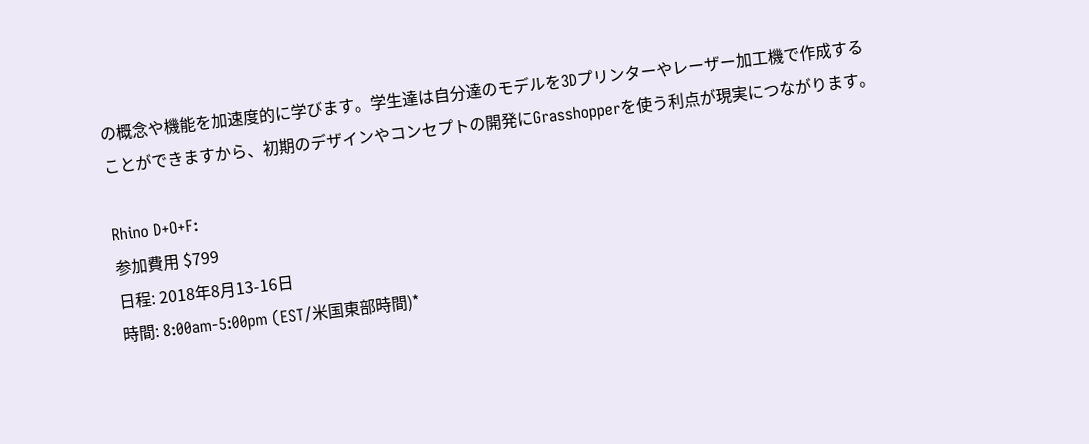の概念や機能を加速度的に学びます。学生達は自分達のモデルを3Dプリンターやレーザー加工機で作成することができますから、初期のデザインやコンセプトの開発にGrasshopperを使う利点が現実につながります。

Rhino D+O+F:
参加費用 $799
日程: 2018年8月13-16日
時間: 8:00am-5:00pm (EST/米国東部時間)*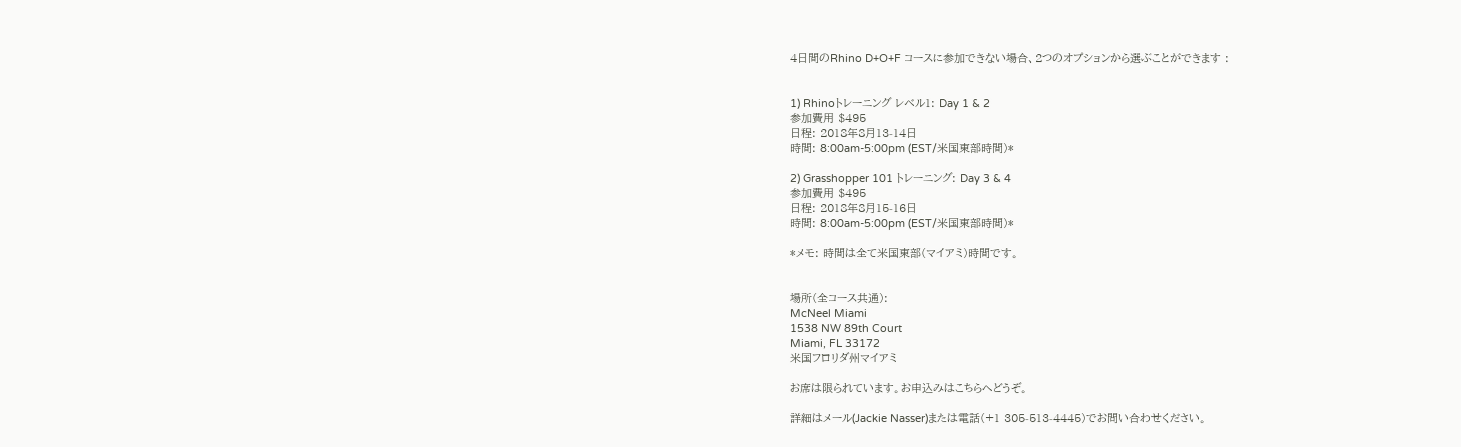4日間のRhino D+O+F コースに参加できない場合、2つのオプションから選ぶことができます :


1) Rhinoトレーニング レベル1: Day 1 & 2
参加費用 $495
日程: 2018年8月13-14日
時間: 8:00am-5:00pm (EST/米国東部時間)*

2) Grasshopper 101 トレーニング: Day 3 & 4
参加費用 $495
日程: 2018年8月15-16日
時間: 8:00am-5:00pm (EST/米国東部時間)*

*メモ: 時間は全て米国東部(マイアミ)時間です。


場所(全コース共通):
McNeel Miami
1538 NW 89th Court
Miami, FL 33172
米国フロリダ州マイアミ

お席は限られています。お申込みはこちらへどうぞ。

詳細はメール(Jackie Nasser)または電話(+1 305-513-4445)でお問い合わせください。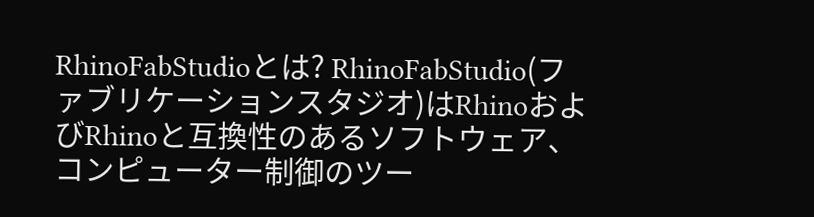RhinoFabStudioとは? RhinoFabStudio(ファブリケーションスタジオ)はRhinoおよびRhinoと互換性のあるソフトウェア、コンピューター制御のツー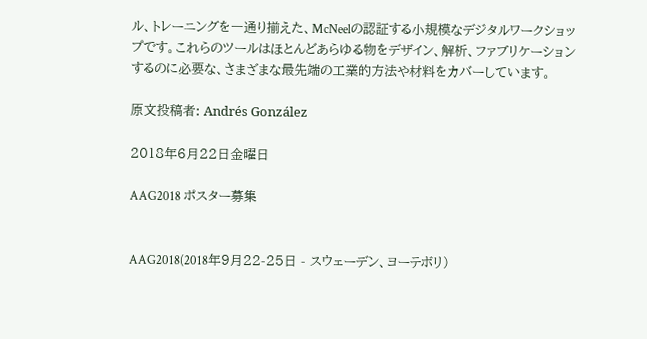ル、トレーニングを一通り揃えた、McNeelの認証する小規模なデジタルワークショップです。これらのツールはほとんどあらゆる物をデザイン、解析、ファブリケーションするのに必要な、さまざまな最先端の工業的方法や材料をカバーしています。

原文投稿者: Andrés González

2018年6月22日金曜日

AAG2018 ポスター募集


AAG2018(2018年9月22-25日 - スウェーデン、ヨーテボリ)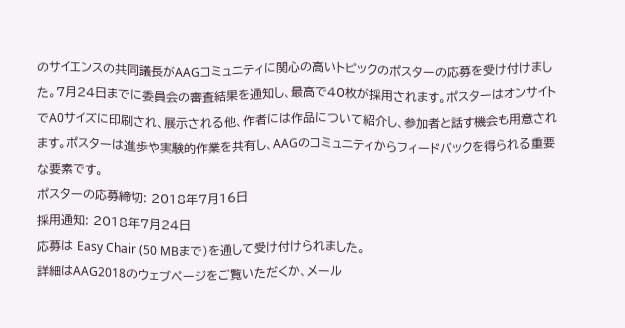のサイエンスの共同議長がAAGコミュニティに関心の高いトピックのポスターの応募を受け付けました。7月24日までに委員会の審査結果を通知し、最高で40枚が採用されます。ポスターはオンサイトでA0サイズに印刷され、展示される他、作者には作品について紹介し、参加者と話す機会も用意されます。ポスターは進歩や実験的作業を共有し、AAGのコミュニティからフィードバックを得られる重要な要素です。
ポスターの応募締切: 2018年7月16日
採用通知: 2018年7月24日
応募は Easy Chair (50 MBまで)を通して受け付けられました。
詳細はAAG2018のウェブページをご覧いただくか、メール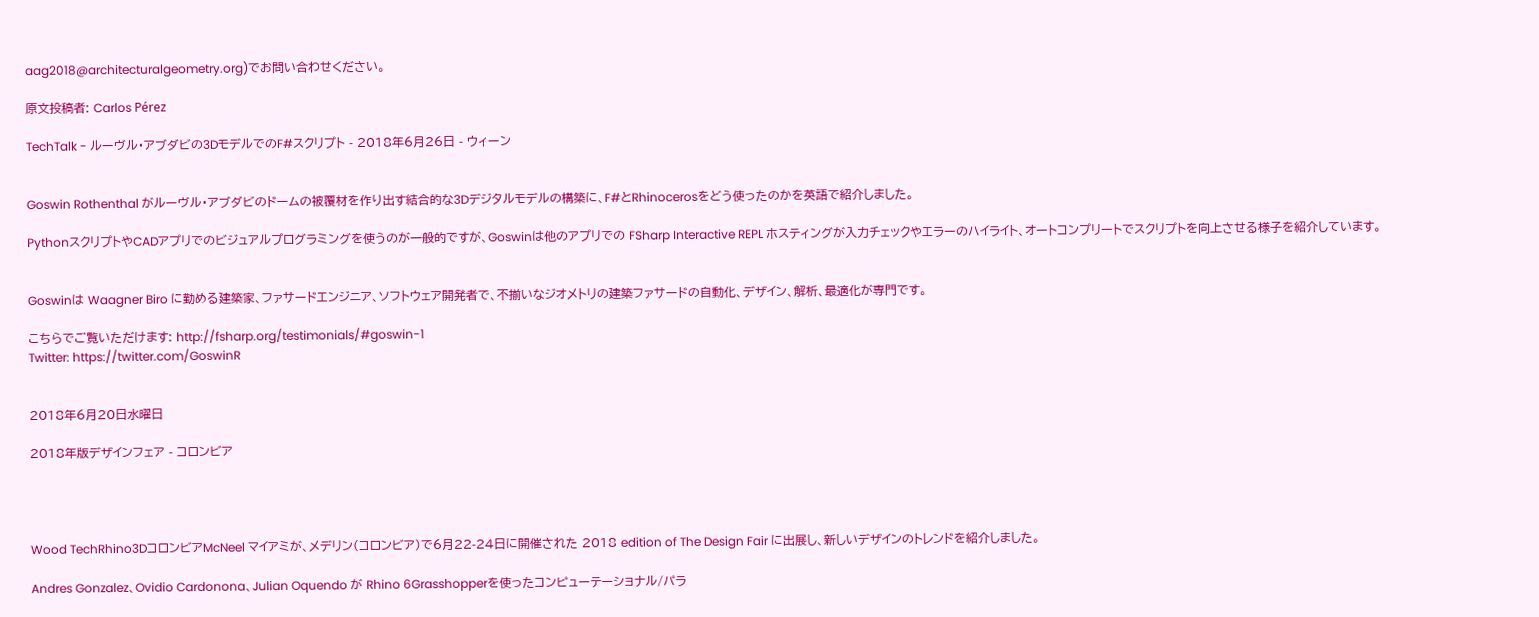aag2018@architecturalgeometry.org)でお問い合わせください。

原文投稿者: Carlos Pérez

TechTalk - ルーヴル・アブダビの3DモデルでのF#スクリプト - 2018年6月26日 - ウィーン


Goswin Rothenthal がルーヴル・アブダビのドームの被覆材を作り出す結合的な3Dデジタルモデルの構築に、F#とRhinocerosをどう使ったのかを英語で紹介しました。

PythonスクリプトやCADアプリでのビジュアルプログラミングを使うのが一般的ですが、Goswinは他のアプリでの FSharp Interactive REPL ホスティングが入力チェックやエラーのハイライト、オートコンプリートでスクリプトを向上させる様子を紹介しています。


Goswinは Waagner Biro に勤める建築家、ファサードエンジニア、ソフトウェア開発者で、不揃いなジオメトリの建築ファサードの自動化、デザイン、解析、最適化が専門です。

こちらでご覧いただけます: http://fsharp.org/testimonials/#goswin-1
Twitter: https://twitter.com/GoswinR


2018年6月20日水曜日

2018年版デザインフェア - コロンビア




Wood TechRhino3DコロンビアMcNeel マイアミが、メデリン(コロンビア)で6月22-24日に開催された 2018 edition of The Design Fair に出展し、新しいデザインのトレンドを紹介しました。

Andres Gonzalez、Ovidio Cardonona、Julian Oquendo が Rhino 6Grasshopperを使ったコンピューテーショナル/パラ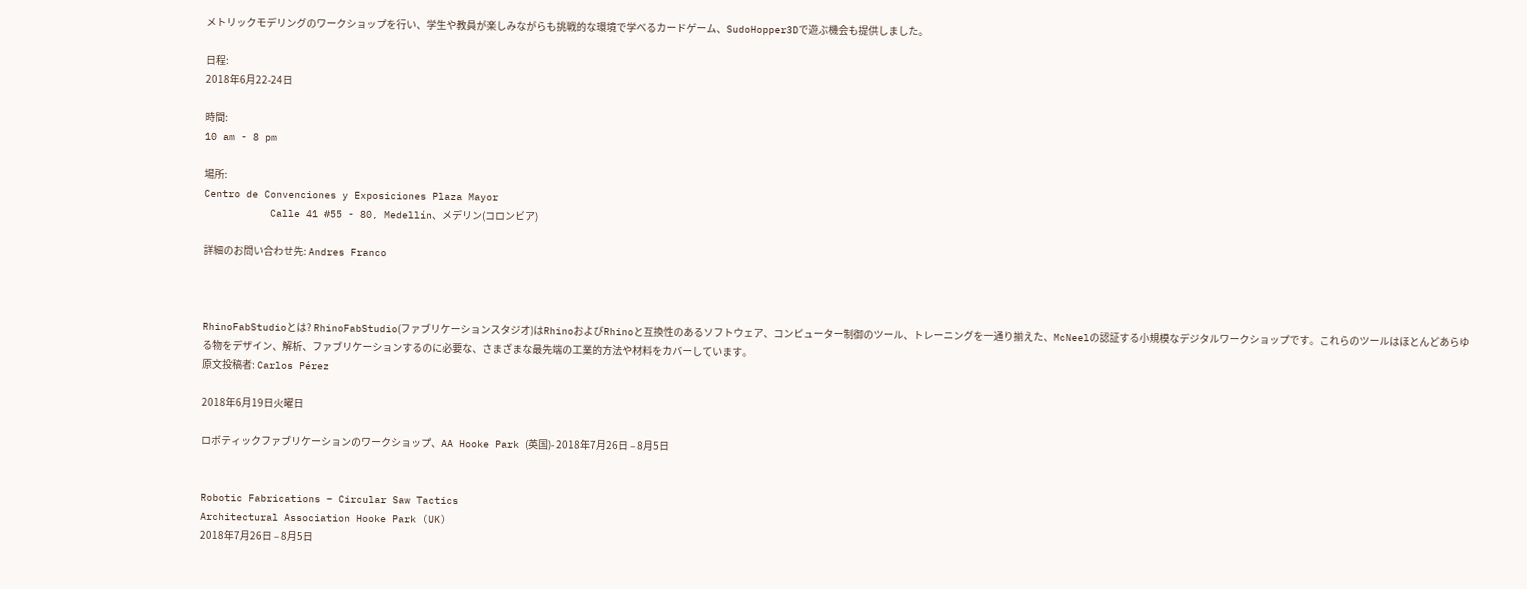メトリックモデリングのワークショップを行い、学生や教員が楽しみながらも挑戦的な環境で学べるカードゲーム、SudoHopper3Dで遊ぶ機会も提供しました。

日程:
2018年6月22-24日

時間:
10 am - 8 pm

場所:
Centro de Convenciones y Exposiciones Plaza Mayor
           Calle 41 #55 - 80, Medellín、メデリン(コロンビア)

詳細のお問い合わせ先: Andres Franco



RhinoFabStudioとは? RhinoFabStudio(ファブリケーションスタジオ)はRhinoおよびRhinoと互換性のあるソフトウェア、コンピューター制御のツール、トレーニングを一通り揃えた、McNeelの認証する小規模なデジタルワークショップです。これらのツールはほとんどあらゆる物をデザイン、解析、ファブリケーションするのに必要な、さまざまな最先端の工業的方法や材料をカバーしています。
原文投稿者: Carlos Pérez

2018年6月19日火曜日

ロボティックファブリケーションのワークショップ、AA Hooke Park (英国)- 2018年7月26日 – 8月5日


Robotic Fabrications – Circular Saw Tactics
Architectural Association Hooke Park (UK)
2018年7月26日 – 8月5日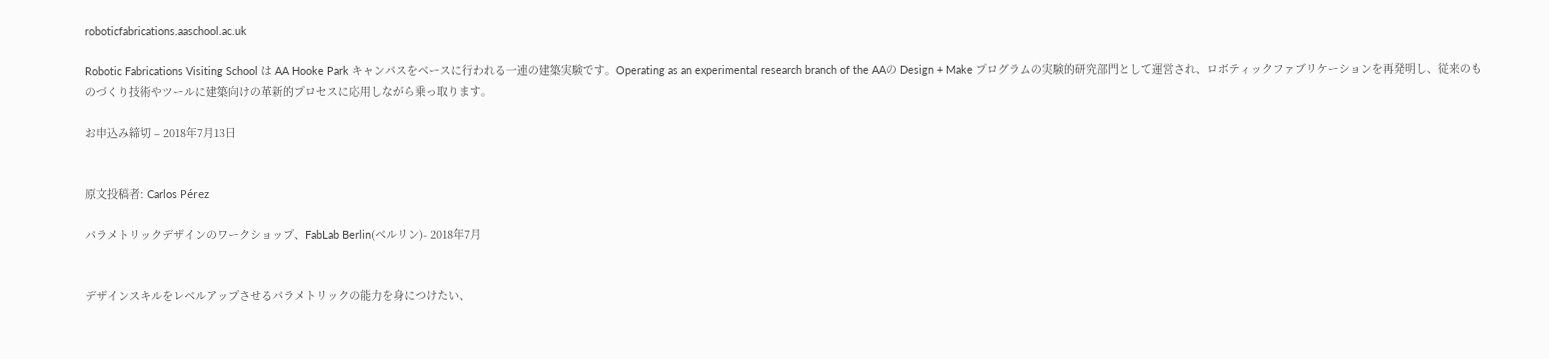roboticfabrications.aaschool.ac.uk

Robotic Fabrications Visiting School は AA Hooke Park キャンパスをベースに行われる一連の建築実験です。Operating as an experimental research branch of the AAの Design + Make プログラムの実験的研究部門として運営され、ロボティックファブリケーションを再発明し、従来のものづくり技術やツールに建築向けの革新的プロセスに応用しながら乗っ取ります。

お申込み締切 – 2018年7月13日


原文投稿者: Carlos Pérez

パラメトリックデザインのワークショップ、FabLab Berlin(ベルリン)- 2018年7月


デザインスキルをレベルアップさせるパラメトリックの能力を身につけたい、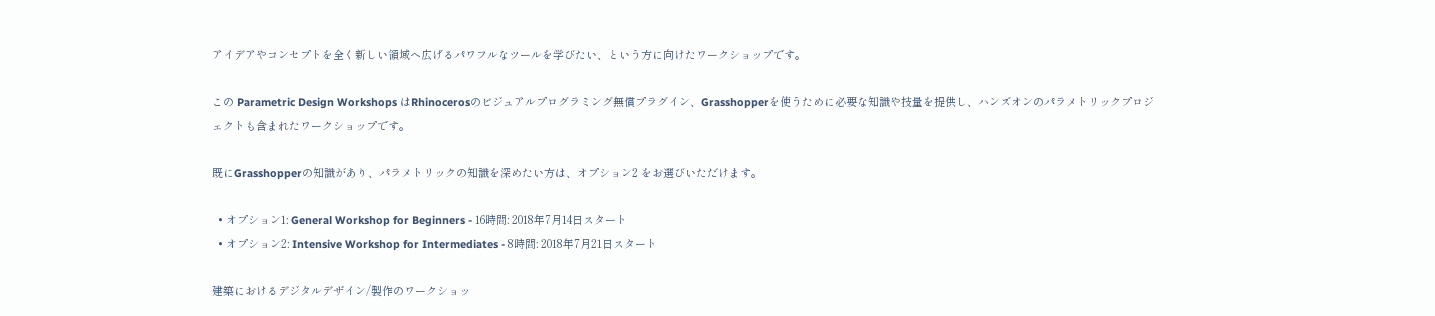アイデアやコンセプトを全く新しい領域へ広げるパワフルなツールを学びたい、という方に向けたワークショップです。

この Parametric Design Workshops はRhinocerosのビジュアルプログラミング無償プラグイン、Grasshopperを使うために必要な知識や技量を提供し、ハンズオンのパラメトリックプロジェクトも含まれたワークショップです。

既にGrasshopperの知識があり、パラメトリックの知識を深めたい方は、オプション2 をお選びいただけます。

  • オプション1: General Workshop for Beginners - 16時間: 2018年7月14日スタート
  • オプション2: Intensive Workshop for Intermediates - 8時間: 2018年7月21日スタート

建築におけるデジタルデザイン/製作のワークショッ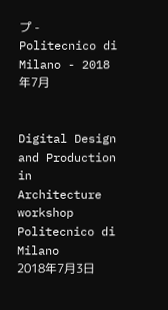プ - Politecnico di Milano - 2018年7月


Digital Design and Production in Architecture workshop
Politecnico di Milano
2018年7月3日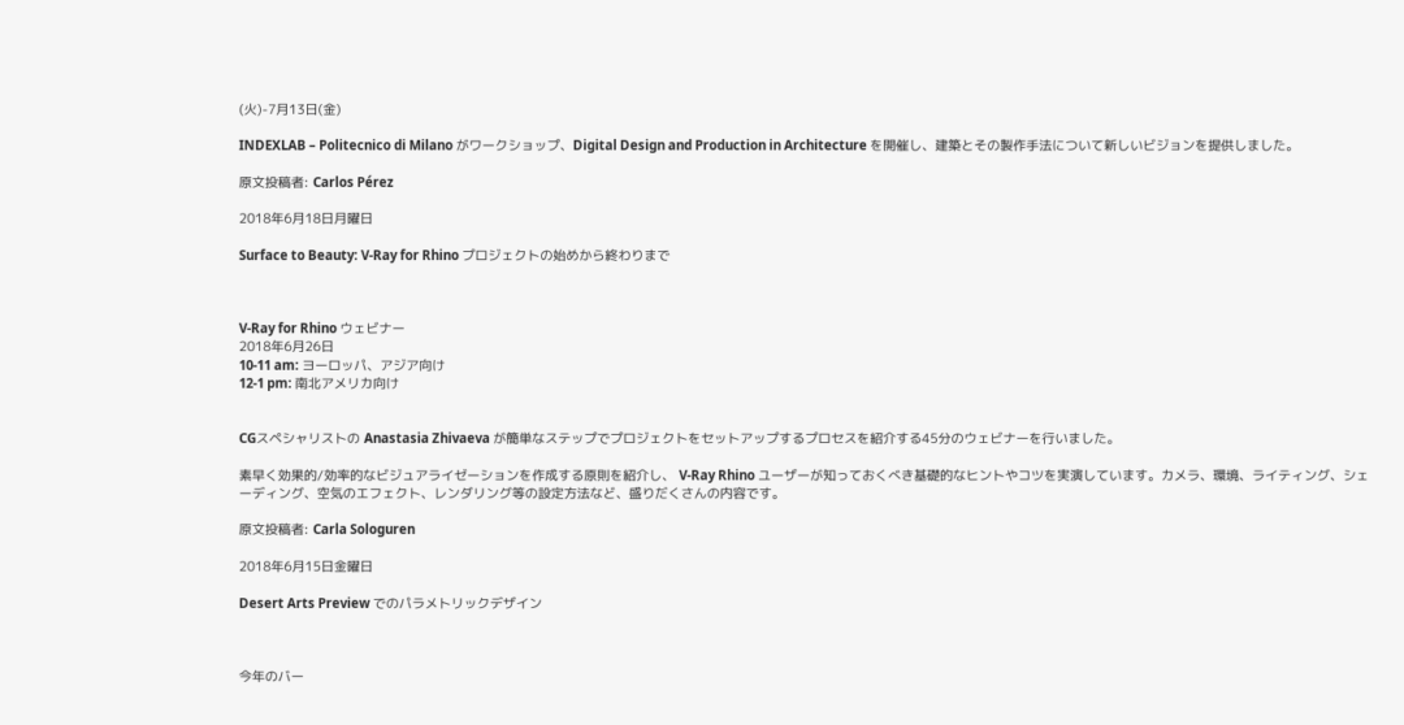(火)-7月13日(金)

INDEXLAB – Politecnico di Milano がワークショップ、Digital Design and Production in Architecture を開催し、建築とその製作手法について新しいビジョンを提供しました。

原文投稿者: Carlos Pérez

2018年6月18日月曜日

Surface to Beauty: V-Ray for Rhino プロジェクトの始めから終わりまで



V-Ray for Rhino ウェビナー
2018年6月26日
10-11 am: ヨーロッパ、アジア向け
12-1 pm: 南北アメリカ向け


CGスペシャリストの Anastasia Zhivaeva が簡単なステップでプロジェクトをセットアップするプロセスを紹介する45分のウェビナーを行いました。

素早く効果的/効率的なビジュアライゼーションを作成する原則を紹介し、 V-Ray Rhino ユーザーが知っておくべき基礎的なヒントやコツを実演しています。カメラ、環境、ライティング、シェーディング、空気のエフェクト、レンダリング等の設定方法など、盛りだくさんの内容です。

原文投稿者: Carla Sologuren

2018年6月15日金曜日

Desert Arts Preview でのパラメトリックデザイン



今年のバー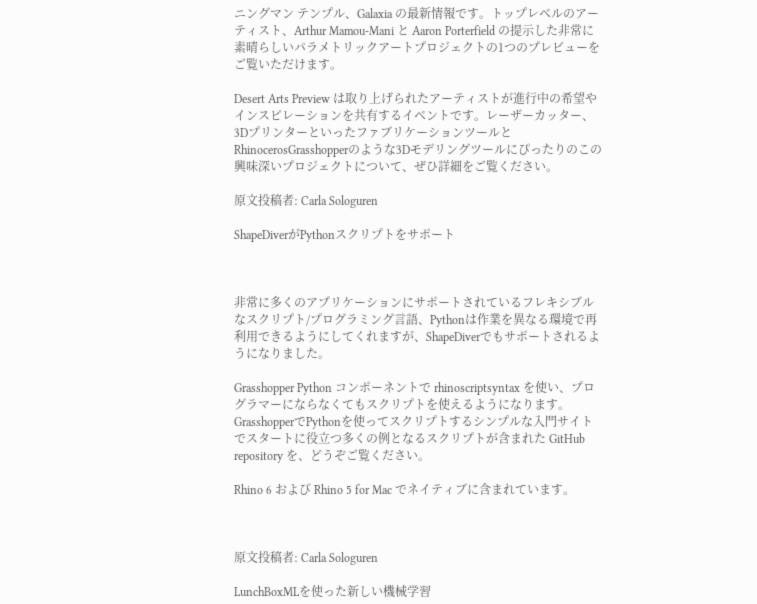ニングマン テンプル、Galaxia の最新情報です。トップレベルのアーティスト、Arthur Mamou-Mani と Aaron Porterfield の提示した非常に素晴らしいパラメトリックアートプロジェクトの1つのプレビューをご覧いただけます。

Desert Arts Preview は取り上げられたアーティストが進行中の希望やインスピレーションを共有するイベントです。レーザーカッター、3DプリンターといったファブリケーションツールとRhinocerosGrasshopperのような3Dモデリングツールにぴったりのこの興味深いプロジェクトについて、ぜひ詳細をご覧ください。

原文投稿者: Carla Sologuren

ShapeDiverがPythonスクリプトをサポート



非常に多くのアプリケーションにサポートされているフレキシブルなスクリプト/プログラミング言語、Pythonは作業を異なる環境で再利用できるようにしてくれますが、ShapeDiverでもサポートされるようになりました。

Grasshopper Python コンポーネントで rhinoscriptsyntax を使い、プログラマーにならなくてもスクリプトを使えるようになります。GrasshopperでPythonを使ってスクリプトするシンプルな入門サイト でスタートに役立つ多くの例となるスクリプトが含まれた GitHub repository を、どうぞご覧ください。

Rhino 6 および Rhino 5 for Mac でネイティブに含まれています。



原文投稿者: Carla Sologuren

LunchBoxMLを使った新しい機械学習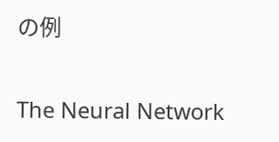の例

The Neural Network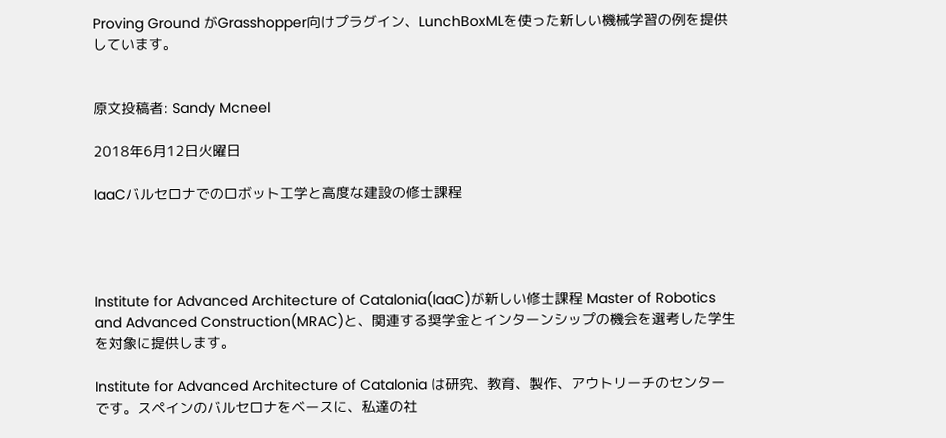Proving Ground がGrasshopper向けプラグイン、LunchBoxMLを使った新しい機械学習の例を提供しています。


原文投稿者: Sandy Mcneel

2018年6月12日火曜日

IaaCバルセロナでのロボット工学と高度な建設の修士課程




Institute for Advanced Architecture of Catalonia(IaaC)が新しい修士課程 Master of Robotics and Advanced Construction(MRAC)と、関連する奨学金とインターンシップの機会を選考した学生を対象に提供します。

Institute for Advanced Architecture of Catalonia は研究、教育、製作、アウトリーチのセンターです。スペインのバルセロナをベースに、私達の社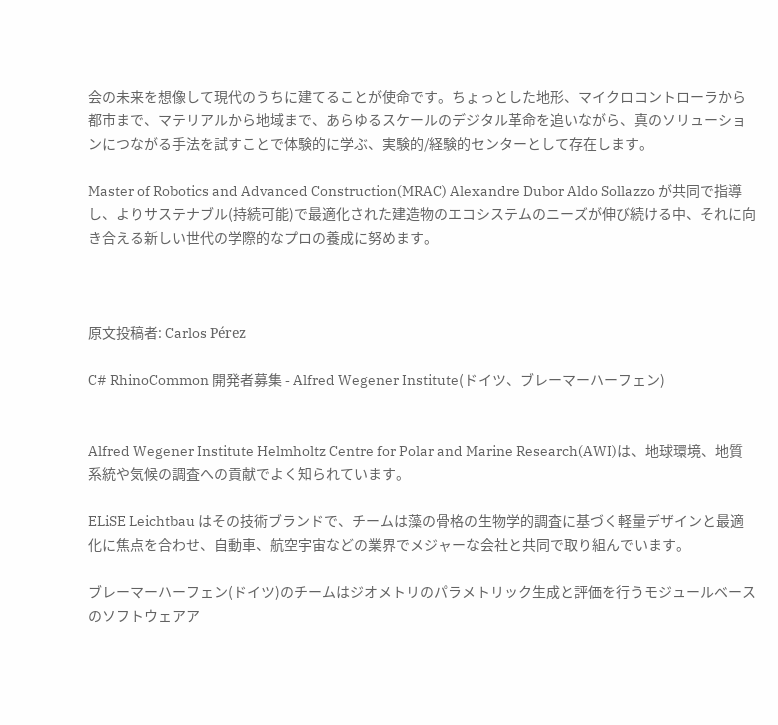会の未来を想像して現代のうちに建てることが使命です。ちょっとした地形、マイクロコントローラから都市まで、マテリアルから地域まで、あらゆるスケールのデジタル革命を追いながら、真のソリューションにつながる手法を試すことで体験的に学ぶ、実験的/経験的センターとして存在します。

Master of Robotics and Advanced Construction(MRAC) Alexandre Dubor Aldo Sollazzo が共同で指導し、よりサステナブル(持続可能)で最適化された建造物のエコシステムのニーズが伸び続ける中、それに向き合える新しい世代の学際的なプロの養成に努めます。



原文投稿者: Carlos Pérez

C# RhinoCommon 開発者募集 - Alfred Wegener Institute(ドイツ、ブレーマーハーフェン)


Alfred Wegener Institute Helmholtz Centre for Polar and Marine Research(AWI)は、地球環境、地質系統や気候の調査への貢献でよく知られています。

ELiSE Leichtbau はその技術ブランドで、チームは藻の骨格の生物学的調査に基づく軽量デザインと最適化に焦点を合わせ、自動車、航空宇宙などの業界でメジャーな会社と共同で取り組んでいます。

ブレーマーハーフェン(ドイツ)のチームはジオメトリのパラメトリック生成と評価を行うモジュールベースのソフトウェアア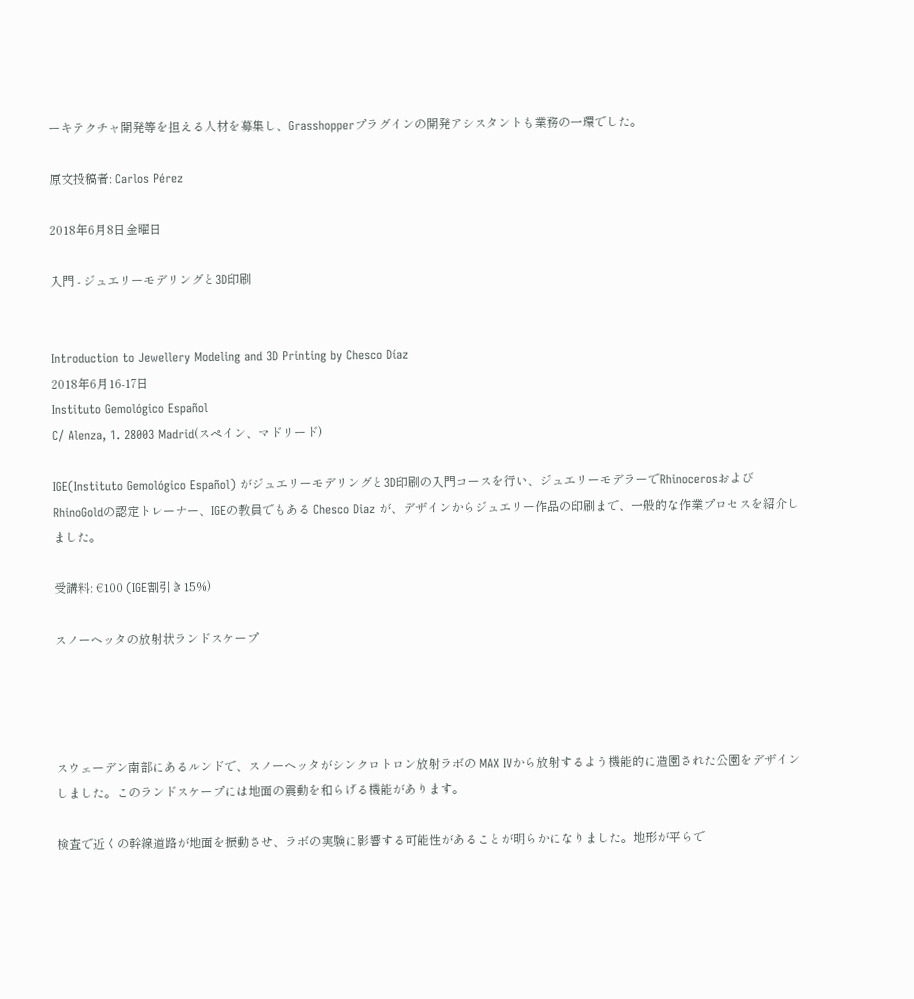ーキテクチャ開発等を担える人材を募集し、Grasshopperプラグインの開発アシスタントも業務の一環でした。

原文投稿者: Carlos Pérez

2018年6月8日金曜日

入門 - ジュエリーモデリングと3D印刷


Introduction to Jewellery Modeling and 3D Printing by Chesco Díaz
2018年6月16-17日
Instituto Gemológico Español
C/ Alenza, 1. 28003 Madrid(スペイン、マドリード)

IGE(Instituto Gemológico Español) がジュエリーモデリングと3D印刷の入門コースを行い、ジュエリーモデラーでRhinocerosおよびRhinoGoldの認定トレーナー、IGEの教員でもある Chesco Diaz が、デザインからジュエリー作品の印刷まで、一般的な作業プロセスを紹介しました。

受講料: €100 (IGE割引き15%)

スノーヘッタの放射状ランドスケープ




スウェーデン南部にあるルンドで、スノーヘッタがシンクロトロン放射ラボの MAX IVから放射するよう機能的に造園された公園をデザインしました。このランドスケープには地面の震動を和らげる機能があります。

検査で近くの幹線道路が地面を振動させ、ラボの実験に影響する可能性があることが明らかになりました。地形が平らで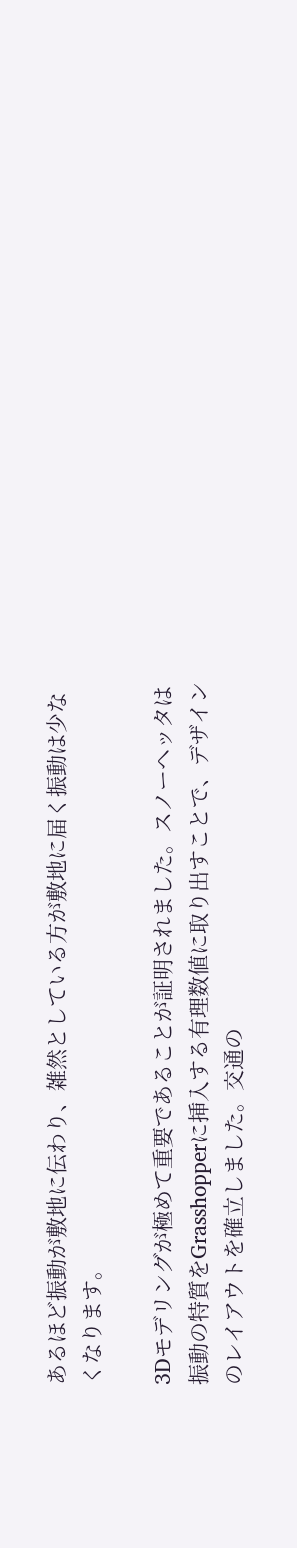あるほど振動が敷地に伝わり、雑然としている方が敷地に届く振動は少なくなります。

3Dモデリングが極めて重要であることが証明されました。スノーヘッタは振動の特質をGrasshopperに挿入する有理数値に取り出すことで、デザインのレイアウトを確立しました。交通の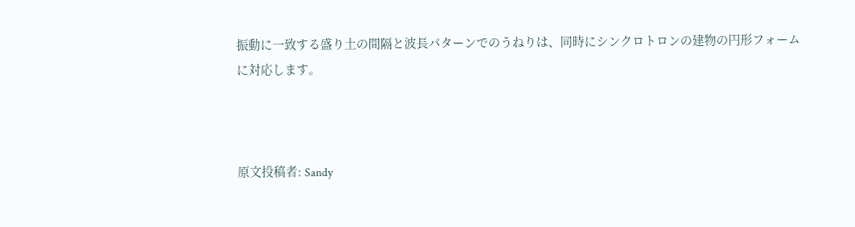振動に一致する盛り土の間隔と波長パターンでのうねりは、同時にシンクロトロンの建物の円形フォームに対応します。



原文投稿者: Sandy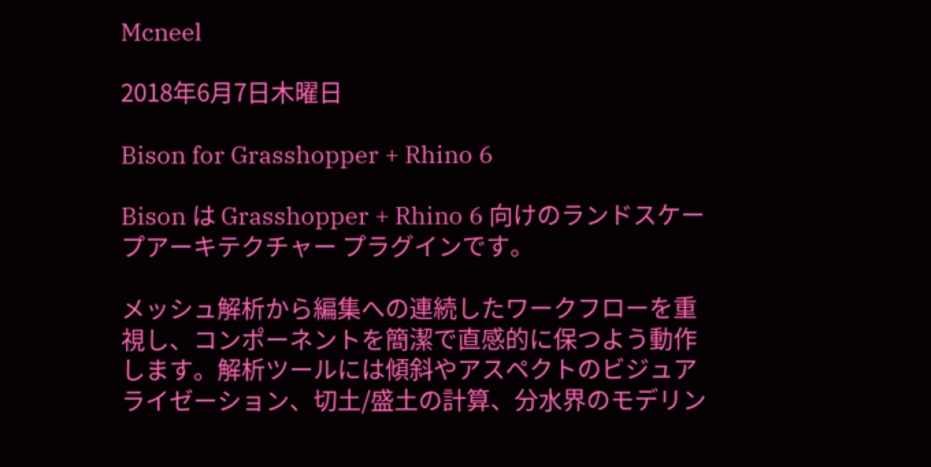Mcneel

2018年6月7日木曜日

Bison for Grasshopper + Rhino 6

Bison は Grasshopper + Rhino 6 向けのランドスケープアーキテクチャー プラグインです。

メッシュ解析から編集への連続したワークフローを重視し、コンポーネントを簡潔で直感的に保つよう動作します。解析ツールには傾斜やアスペクトのビジュアライゼーション、切土/盛土の計算、分水界のモデリン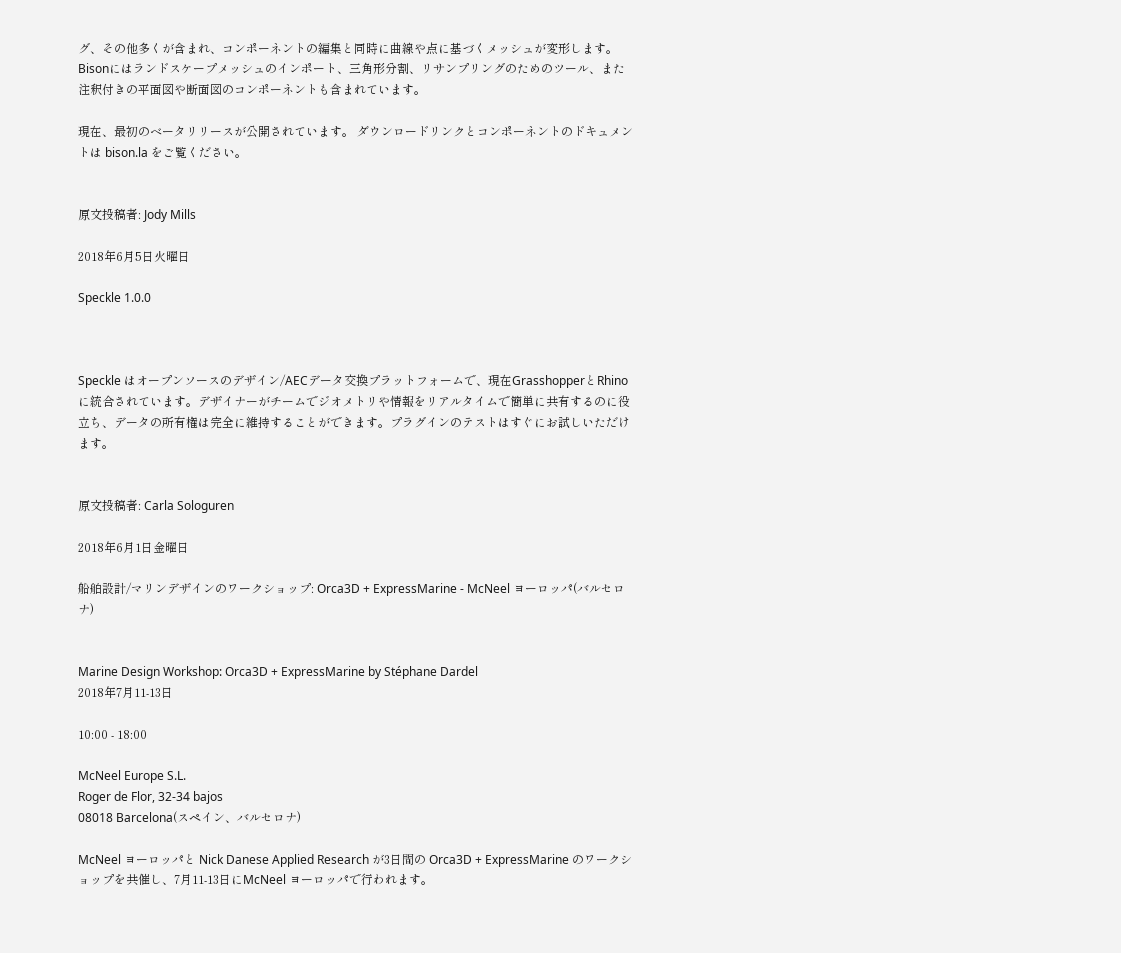グ、その他多くが含まれ、コンポーネントの編集と同時に曲線や点に基づくメッシュが変形します。Bisonにはランドスケープメッシュのインポート、三角形分割、リサンプリングのためのツール、また注釈付きの平面図や断面図のコンポーネントも含まれています。

現在、最初のベータリリースが公開されています。 ダウンロードリンクとコンポーネントのドキュメントは bison.la をご覧ください。


原文投稿者: Jody Mills

2018年6月5日火曜日

Speckle 1.0.0



Speckle はオープンソースのデザイン/AECデータ交換プラットフォームで、現在GrasshopperとRhinoに統合されています。デザイナーがチームでジオメトリや情報をリアルタイムで簡単に共有するのに役立ち、データの所有権は完全に維持することができます。プラグインのテストはすぐにお試しいただけます。


原文投稿者: Carla Sologuren

2018年6月1日金曜日

船舶設計/マリンデザインのワークショップ: Orca3D + ExpressMarine - McNeel ヨーロッパ(バルセロナ)


Marine Design Workshop: Orca3D + ExpressMarine by Stéphane Dardel
2018年7月11-13日

10:00 - 18:00

McNeel Europe S.L.
Roger de Flor, 32-34 bajos
08018 Barcelona(スペイン、バルセロナ)

McNeel ヨーロッパと Nick Danese Applied Research が3日間の Orca3D + ExpressMarine のワークショップを共催し、7月11-13日にMcNeel ヨーロッパで行われます。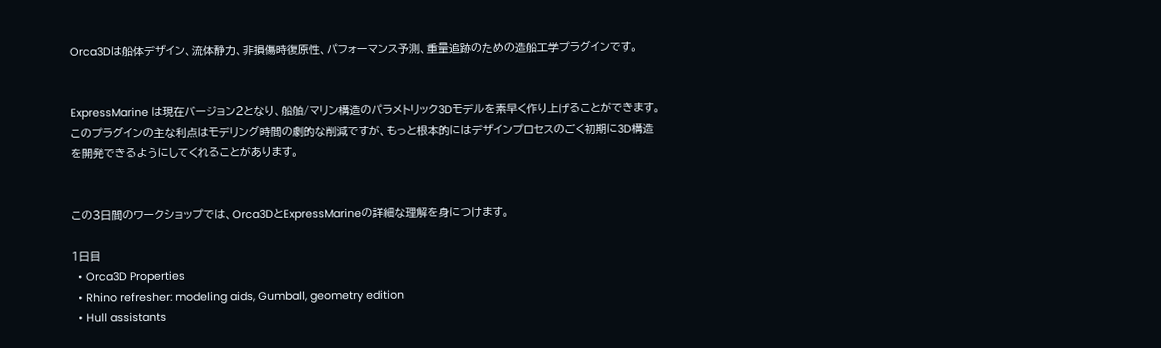Orca3Dは船体デザイン、流体静力、非損傷時復原性、パフォーマンス予測、重量追跡のための造船工学プラグインです。


ExpressMarine は現在バージョン2となり、船舶/マリン構造のパラメトリック3Dモデルを素早く作り上げることができます。このプラグインの主な利点はモデリング時間の劇的な削減ですが、もっと根本的にはデザインプロセスのごく初期に3D構造を開発できるようにしてくれることがあります。


この3日間のワークショップでは、Orca3DとExpressMarineの詳細な理解を身につけます。

1日目
  • Orca3D Properties
  • Rhino refresher: modeling aids, Gumball, geometry edition
  • Hull assistants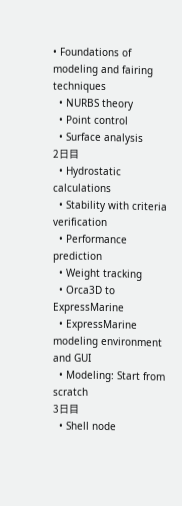• Foundations of modeling and fairing techniques
  • NURBS theory
  • Point control
  • Surface analysis
2日目
  • Hydrostatic calculations
  • Stability with criteria verification
  • Performance prediction
  • Weight tracking
  • Orca3D to ExpressMarine
  • ExpressMarine modeling environment and GUI
  • Modeling: Start from scratch
3日目
  • Shell node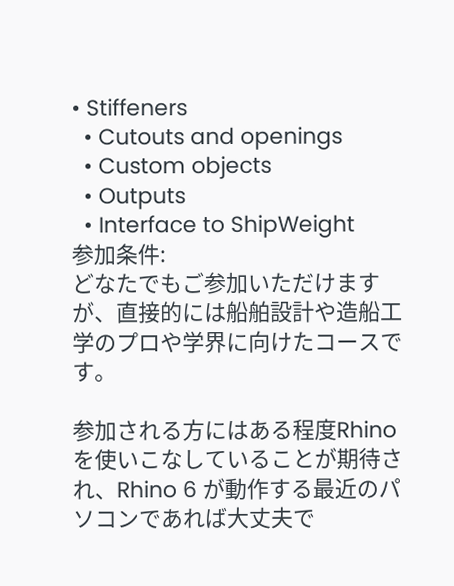• Stiffeners
  • Cutouts and openings
  • Custom objects
  • Outputs
  • Interface to ShipWeight
参加条件:
どなたでもご参加いただけますが、直接的には船舶設計や造船工学のプロや学界に向けたコースです。

参加される方にはある程度Rhinoを使いこなしていることが期待され、Rhino 6 が動作する最近のパソコンであれば大丈夫で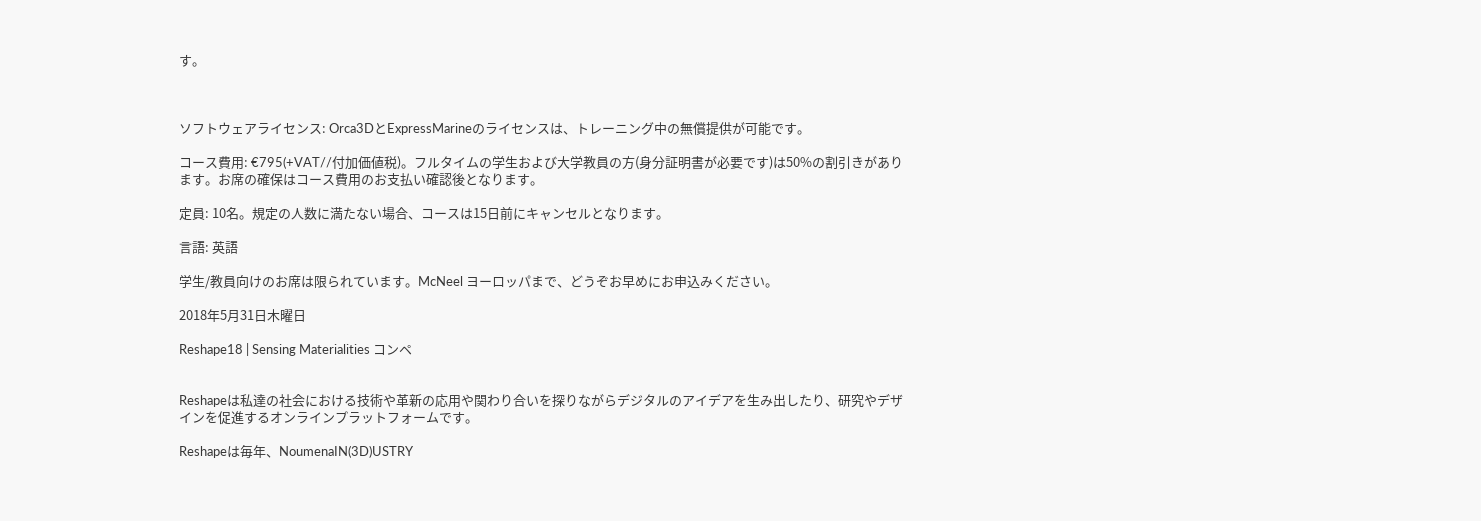す。



ソフトウェアライセンス: Orca3DとExpressMarineのライセンスは、トレーニング中の無償提供が可能です。

コース費用: €795(+VAT//付加価値税)。フルタイムの学生および大学教員の方(身分証明書が必要です)は50%の割引きがあります。お席の確保はコース費用のお支払い確認後となります。

定員: 10名。規定の人数に満たない場合、コースは15日前にキャンセルとなります。

言語: 英語

学生/教員向けのお席は限られています。McNeel ヨーロッパまで、どうぞお早めにお申込みください。

2018年5月31日木曜日

Reshape18 | Sensing Materialities コンペ


Reshapeは私達の社会における技術や革新の応用や関わり合いを探りながらデジタルのアイデアを生み出したり、研究やデザインを促進するオンラインプラットフォームです。

Reshapeは毎年、NoumenaIN(3D)USTRY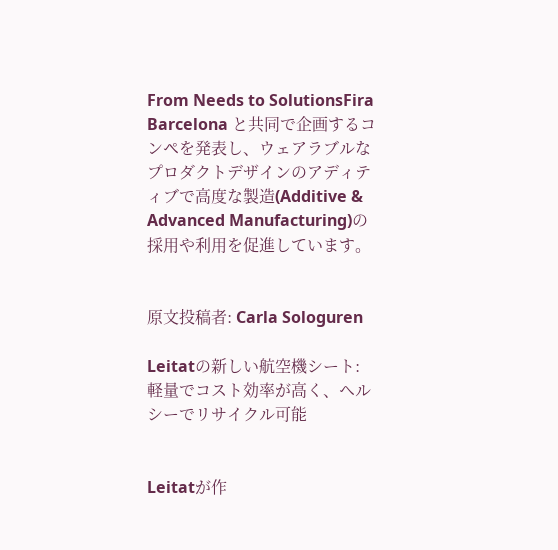From Needs to SolutionsFira Barcelona と共同で企画するコンペを発表し、ウェアラブルなプロダクトデザインのアディティブで高度な製造(Additive & Advanced Manufacturing)の採用や利用を促進しています。


原文投稿者: Carla Sologuren

Leitatの新しい航空機シート: 軽量でコスト効率が高く、ヘルシーでリサイクル可能


Leitatが作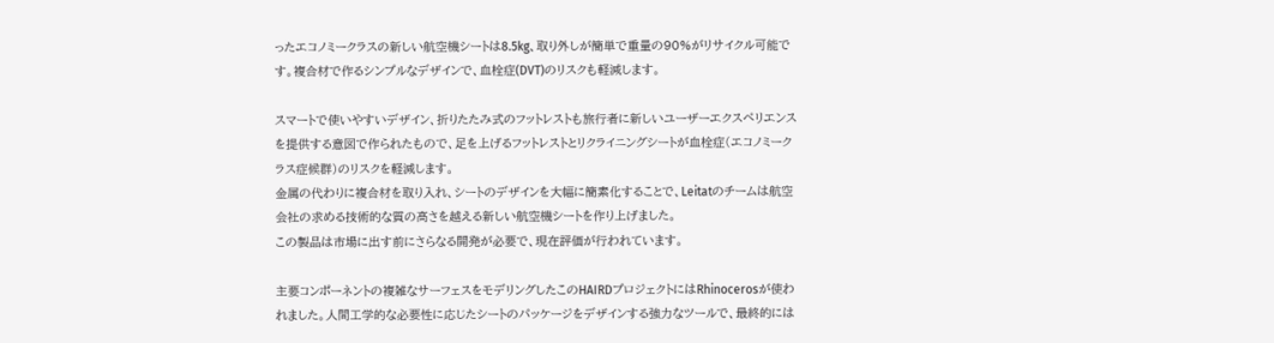ったエコノミークラスの新しい航空機シートは8.5kg、取り外しが簡単で重量の90%がリサイクル可能です。複合材で作るシンプルなデザインで、血栓症(DVT)のリスクも軽減します。

スマートで使いやすいデザイン、折りたたみ式のフットレストも旅行者に新しいユーザーエクスペリエンスを提供する意図で作られたもので、足を上げるフットレストとリクライニングシートが血栓症(エコノミークラス症候群)のリスクを軽減します。
金属の代わりに複合材を取り入れ、シートのデザインを大幅に簡素化することで、Leitatのチームは航空会社の求める技術的な質の高さを越える新しい航空機シートを作り上げました。
この製品は市場に出す前にさらなる開発が必要で、現在評価が行われています。

主要コンポーネントの複雑なサーフェスをモデリングしたこのHAIRDプロジェクトにはRhinocerosが使われました。人間工学的な必要性に応じたシートのパッケージをデザインする強力なツールで、最終的には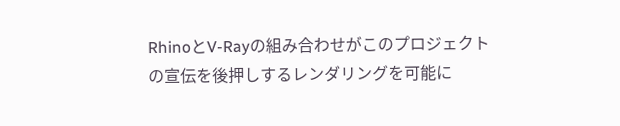RhinoとV-Rayの組み合わせがこのプロジェクトの宣伝を後押しするレンダリングを可能に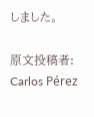しました。

原文投稿者: Carlos Pérez